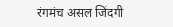रंगमंच असल जिंदगी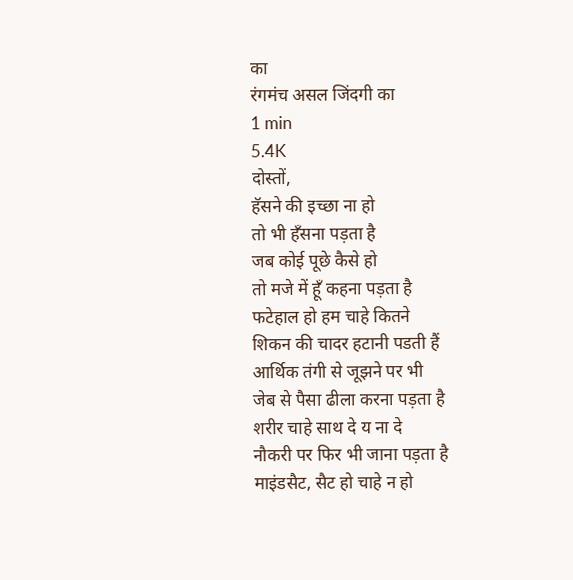का
रंगमंच असल जिंदगी का
1 min
5.4K
दोस्तों,
हॅसने की इच्छा ना हो
तो भी हँसना पड़ता है
जब कोई पूछे कैसे हो
तो मजे में हूँ कहना पड़ता है
फटेहाल हो हम चाहे कितने
शिकन की चादर हटानी पडती हैं
आर्थिक तंगी से जूझने पर भी
जेब से पैसा ढीला करना पड़ता है
शरीर चाहे साथ दे य ना दे
नौकरी पर फिर भी जाना पड़ता है
माइंडसैट, सैट हो चाहे न हो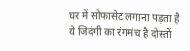घर में सोफासेट लगाना पड़ता है
ये जिदंगी का रंगमंच है दोस्तों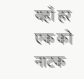यहाँ हर एक को नाटक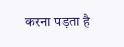करना पड़ता है